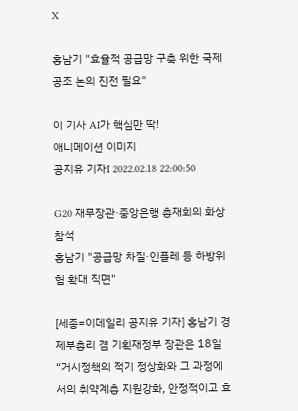X

홍남기 "효율적 공급망 구축 위한 국제공조 논의 진전 필요"

이 기사 AI가 핵심만 딱!
애니메이션 이미지
공지유 기자I 2022.02.18 22:00:50

G20 재무장관·중앙은행 총재회의 화상 참석
홍남기 "공급망 차질·인플레 등 하방위험 확대 직면"

[세종=이데일리 공지유 기자] 홍남기 경제부총리 겸 기획재정부 장관은 18일 “거시정책의 적기 정상화와 그 과정에서의 취약계층 지원강화, 안정적이고 효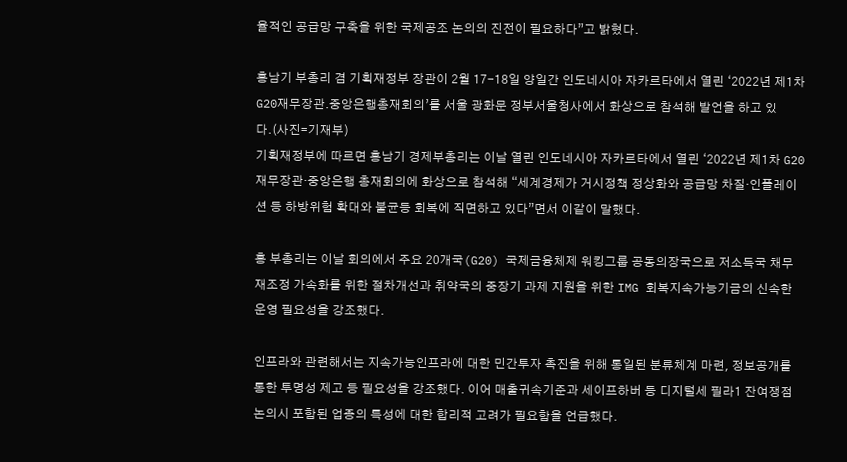율적인 공급망 구축을 위한 국제공조 논의의 진전이 필요하다”고 밝혔다.

홍남기 부총리 겸 기획재정부 장관이 2월 17-18일 양일간 인도네시아 자카르타에서 열린 ‘2022년 제1차 G20재무장관.중앙은행총재회의’를 서울 광화문 정부서울청사에서 화상으로 참석해 발언을 하고 있다.(사진=기재부)
기획재정부에 따르면 홍남기 경제부총리는 이날 열린 인도네시아 자카르타에서 열린 ‘2022년 제1차 G20 재무장관·중앙은행 총재회의에 화상으로 참석해 “세계경제가 거시정책 정상화와 공급망 차질·인플레이션 등 하방위험 확대와 불균등 회복에 직면하고 있다”면서 이같이 말했다.

홍 부총리는 이날 회의에서 주요 20개국(G20) 국제금융체제 워킹그룹 공동의장국으로 저소득국 채무재조정 가속화를 위한 절차개선과 취약국의 중장기 과제 지원을 위한 IMG 회복지속가능기금의 신속한 운영 필요성을 강조했다.

인프라와 관련해서는 지속가능인프라에 대한 민간투자 촉진을 위해 통일된 분류체계 마련, 정보공개를 통한 투명성 제고 등 필요성을 강조했다. 이어 매출귀속기준과 세이프하버 등 디지털세 필라1 잔여쟁점 논의시 포함된 업종의 특성에 대한 합리적 고려가 필요함을 언급했다.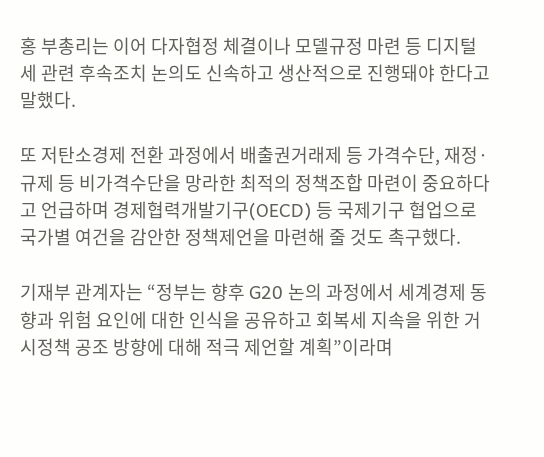홍 부총리는 이어 다자협정 체결이나 모델규정 마련 등 디지털세 관련 후속조치 논의도 신속하고 생산적으로 진행돼야 한다고 말했다.

또 저탄소경제 전환 과정에서 배출권거래제 등 가격수단, 재정·규제 등 비가격수단을 망라한 최적의 정책조합 마련이 중요하다고 언급하며 경제협력개발기구(OECD) 등 국제기구 협업으로 국가별 여건을 감안한 정책제언을 마련해 줄 것도 촉구했다.

기재부 관계자는 “정부는 향후 G20 논의 과정에서 세계경제 동향과 위험 요인에 대한 인식을 공유하고 회복세 지속을 위한 거시정책 공조 방향에 대해 적극 제언할 계획”이라며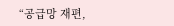“공급망 재편,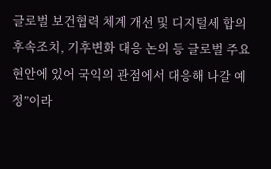글로벌 보건협력 체계 개선 및 디지털세 합의 후속조치, 기후변화 대응 논의 등 글로벌 주요 현안에 있어 국익의 관점에서 대응해 나갈 예정”이라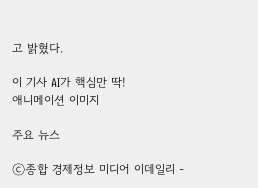고 밝혔다.

이 기사 AI가 핵심만 딱!
애니메이션 이미지

주요 뉴스

ⓒ종합 경제정보 미디어 이데일리 -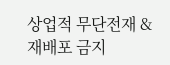상업적 무단전재 & 재배포 금지